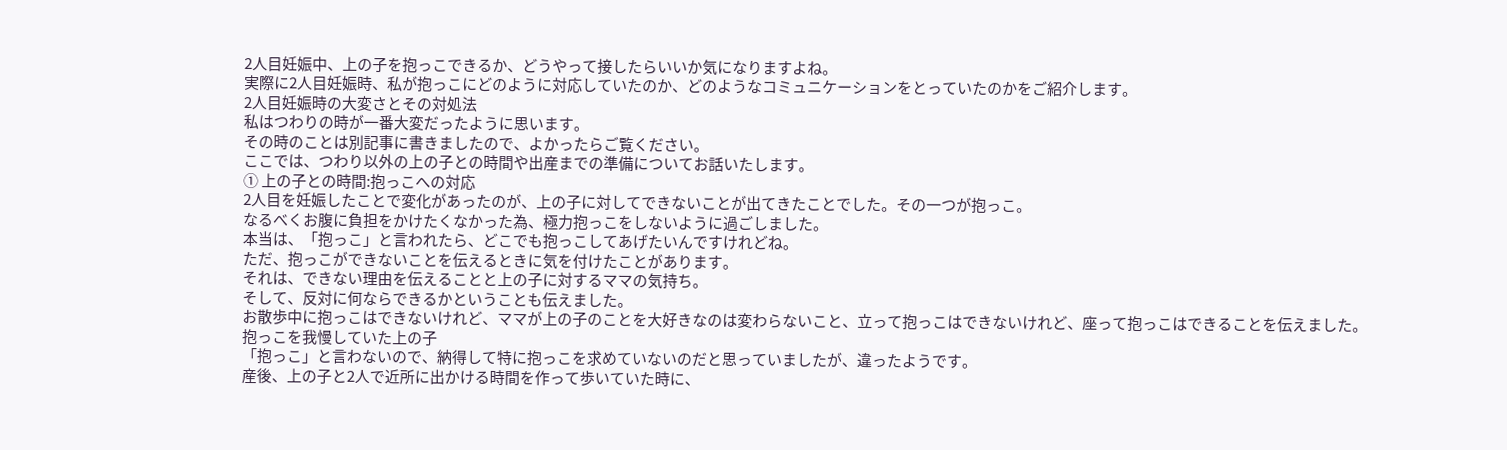2人目妊娠中、上の子を抱っこできるか、どうやって接したらいいか気になりますよね。
実際に2人目妊娠時、私が抱っこにどのように対応していたのか、どのようなコミュニケーションをとっていたのかをご紹介します。
2人目妊娠時の大変さとその対処法
私はつわりの時が一番大変だったように思います。
その時のことは別記事に書きましたので、よかったらご覧ください。
ここでは、つわり以外の上の子との時間や出産までの準備についてお話いたします。
① 上の子との時間:抱っこへの対応
2人目を妊娠したことで変化があったのが、上の子に対してできないことが出てきたことでした。その一つが抱っこ。
なるべくお腹に負担をかけたくなかった為、極力抱っこをしないように過ごしました。
本当は、「抱っこ」と言われたら、どこでも抱っこしてあげたいんですけれどね。
ただ、抱っこができないことを伝えるときに気を付けたことがあります。
それは、できない理由を伝えることと上の子に対するママの気持ち。
そして、反対に何ならできるかということも伝えました。
お散歩中に抱っこはできないけれど、ママが上の子のことを大好きなのは変わらないこと、立って抱っこはできないけれど、座って抱っこはできることを伝えました。
抱っこを我慢していた上の子
「抱っこ」と言わないので、納得して特に抱っこを求めていないのだと思っていましたが、違ったようです。
産後、上の子と2人で近所に出かける時間を作って歩いていた時に、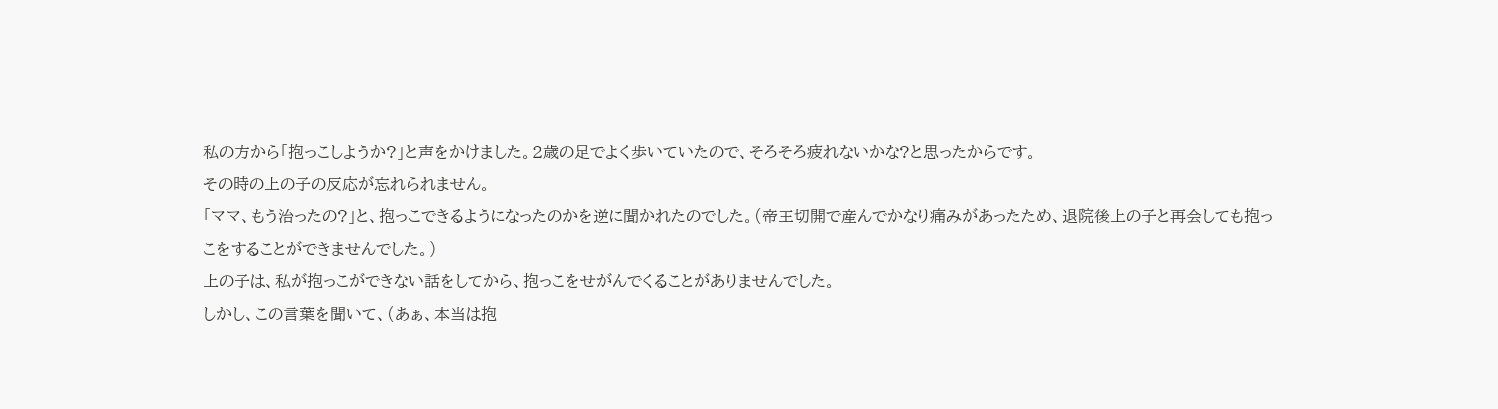私の方から「抱っこしようか?」と声をかけました。2歳の足でよく歩いていたので、そろそろ疲れないかな?と思ったからです。
その時の上の子の反応が忘れられません。
「ママ、もう治ったの?」と、抱っこできるようになったのかを逆に聞かれたのでした。(帝王切開で産んでかなり痛みがあったため、退院後上の子と再会しても抱っこをすることができませんでした。)
上の子は、私が抱っこができない話をしてから、抱っこをせがんでくることがありませんでした。
しかし、この言葉を聞いて、(あぁ、本当は抱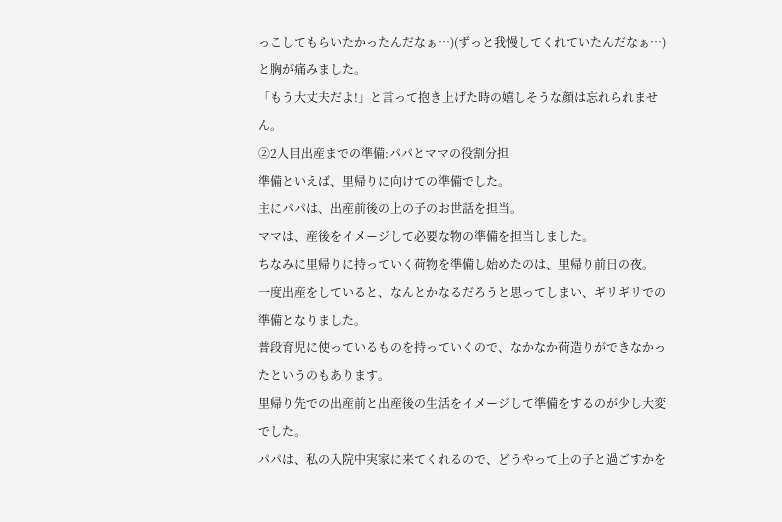っこしてもらいたかったんだなぁ…)(ずっと我慢してくれていたんだなぁ…)と胸が痛みました。
「もう大丈夫だよ!」と言って抱き上げた時の嬉しそうな顔は忘れられません。
②2人目出産までの準備:パパとママの役割分担
準備といえば、里帰りに向けての準備でした。
主にパパは、出産前後の上の子のお世話を担当。
ママは、産後をイメージして必要な物の準備を担当しました。
ちなみに里帰りに持っていく荷物を準備し始めたのは、里帰り前日の夜。
一度出産をしていると、なんとかなるだろうと思ってしまい、ギリギリでの準備となりました。
普段育児に使っているものを持っていくので、なかなか荷造りができなかったというのもあります。
里帰り先での出産前と出産後の生活をイメージして準備をするのが少し大変でした。
パパは、私の入院中実家に来てくれるので、どうやって上の子と過ごすかを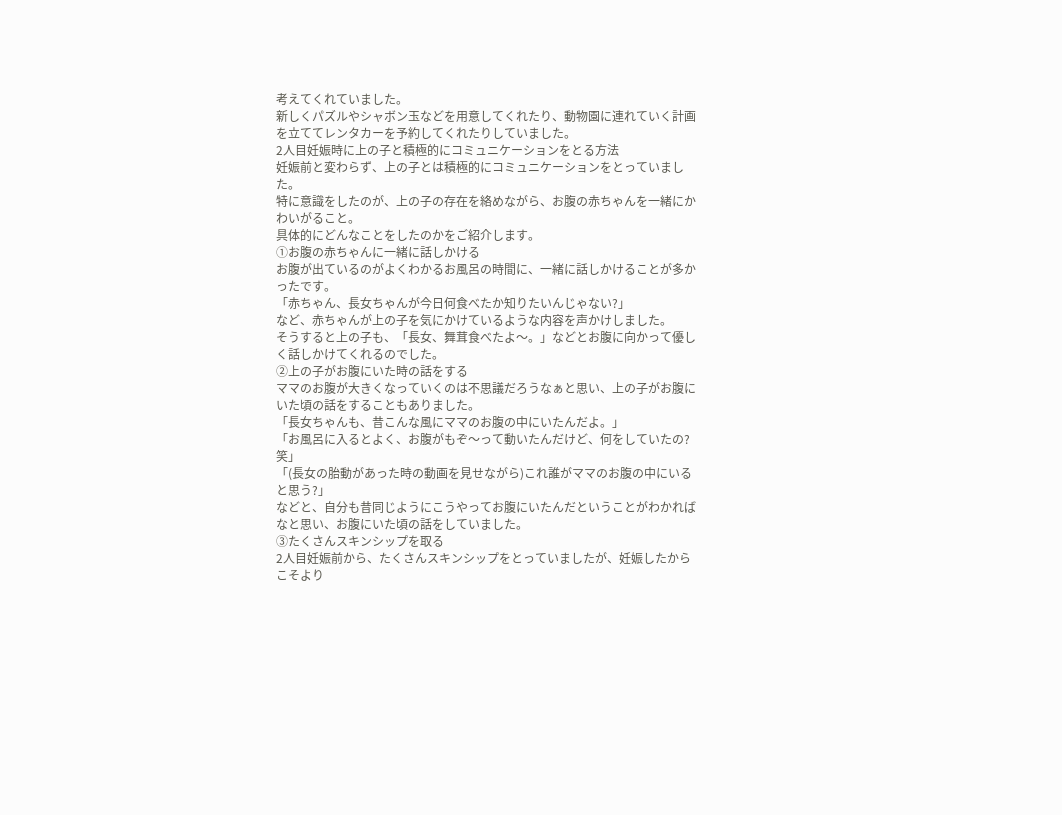考えてくれていました。
新しくパズルやシャボン玉などを用意してくれたり、動物園に連れていく計画を立ててレンタカーを予約してくれたりしていました。
2人目妊娠時に上の子と積極的にコミュニケーションをとる方法
妊娠前と変わらず、上の子とは積極的にコミュニケーションをとっていました。
特に意識をしたのが、上の子の存在を絡めながら、お腹の赤ちゃんを一緒にかわいがること。
具体的にどんなことをしたのかをご紹介します。
①お腹の赤ちゃんに一緒に話しかける
お腹が出ているのがよくわかるお風呂の時間に、一緒に話しかけることが多かったです。
「赤ちゃん、長女ちゃんが今日何食べたか知りたいんじゃない?」
など、赤ちゃんが上の子を気にかけているような内容を声かけしました。
そうすると上の子も、「長女、舞茸食べたよ〜。」などとお腹に向かって優しく話しかけてくれるのでした。
②上の子がお腹にいた時の話をする
ママのお腹が大きくなっていくのは不思議だろうなぁと思い、上の子がお腹にいた頃の話をすることもありました。
「長女ちゃんも、昔こんな風にママのお腹の中にいたんだよ。」
「お風呂に入るとよく、お腹がもぞ〜って動いたんだけど、何をしていたの?笑」
「(長女の胎動があった時の動画を見せながら)これ誰がママのお腹の中にいると思う?」
などと、自分も昔同じようにこうやってお腹にいたんだということがわかればなと思い、お腹にいた頃の話をしていました。
③たくさんスキンシップを取る
2人目妊娠前から、たくさんスキンシップをとっていましたが、妊娠したからこそより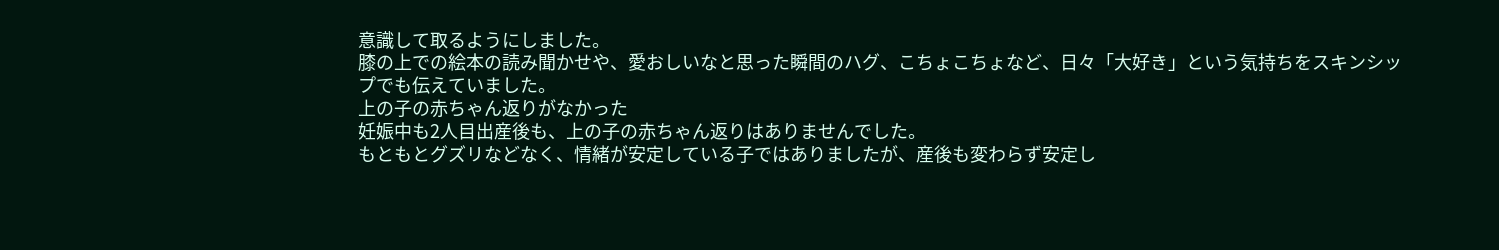意識して取るようにしました。
膝の上での絵本の読み聞かせや、愛おしいなと思った瞬間のハグ、こちょこちょなど、日々「大好き」という気持ちをスキンシップでも伝えていました。
上の子の赤ちゃん返りがなかった
妊娠中も2人目出産後も、上の子の赤ちゃん返りはありませんでした。
もともとグズリなどなく、情緒が安定している子ではありましたが、産後も変わらず安定し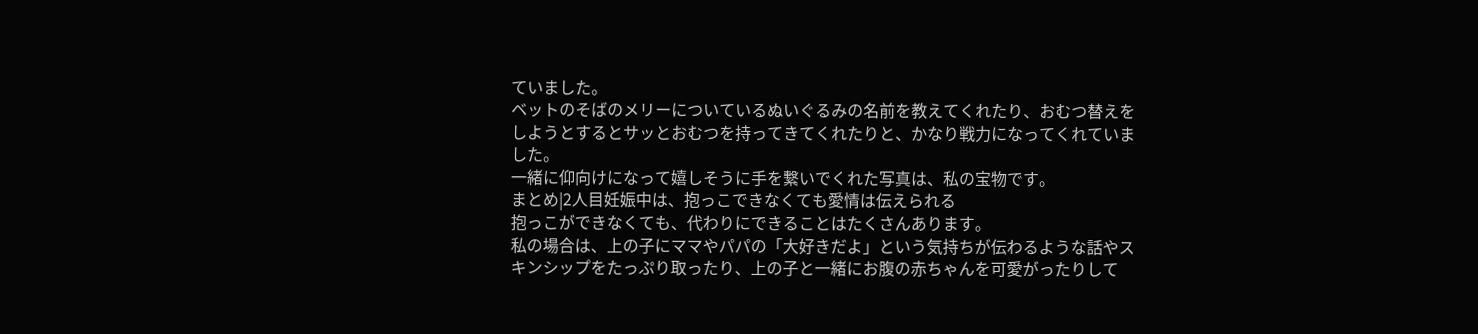ていました。
ベットのそばのメリーについているぬいぐるみの名前を教えてくれたり、おむつ替えをしようとするとサッとおむつを持ってきてくれたりと、かなり戦力になってくれていました。
一緒に仰向けになって嬉しそうに手を繋いでくれた写真は、私の宝物です。
まとめ|2人目妊娠中は、抱っこできなくても愛情は伝えられる
抱っこができなくても、代わりにできることはたくさんあります。
私の場合は、上の子にママやパパの「大好きだよ」という気持ちが伝わるような話やスキンシップをたっぷり取ったり、上の子と一緒にお腹の赤ちゃんを可愛がったりして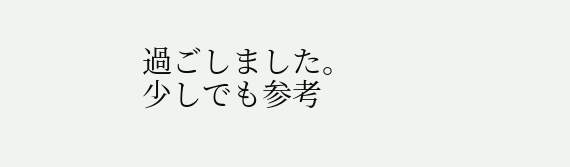過ごしました。
少しでも参考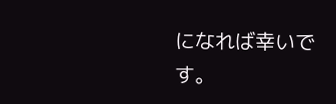になれば幸いです。